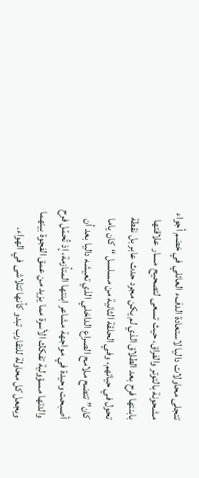تتجلى محاولات داليا لاستعادة الدفء العائلي في خضم أجواء مشحونة بالتوتر والفراق، حيث تسعى لتصحيح مسار علاقتها بابنتها فرح بعد الطلاق الذي لم يكن مجرد حدث عابر بل نقطة تحول في حياتهم، وفي الحلقة الثانية من مسلسل “كان ياما كان” تتضح ملامح الصراع الداخلي الذي تعيشه داليا بعد أن أصبحت وحيدة في مواجهة مشاعر ابنتها المتأزمة، إذ تُحمّل فرح والدتها مسؤولية تفكك الأسرة مما يزيد من عمق الفجوة بينهما ويجعل كل محاولة للتقارب تبدو كأنها تتلاشى في الهواء.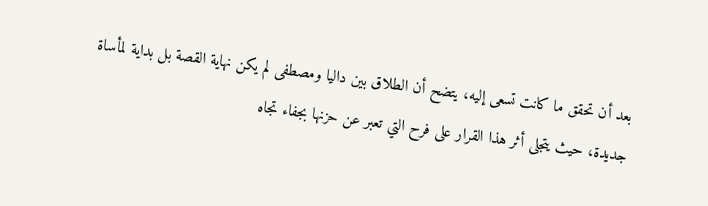بعد أن تحقق ما كانت تسعى إليه، يتضح أن الطلاق بين داليا ومصطفى لم يكن نهاية القصة بل بداية لمأساة جديدة، حيث يتجلى أثر هذا القرار على فرح التي تعبر عن حزنها بجفاء تجاه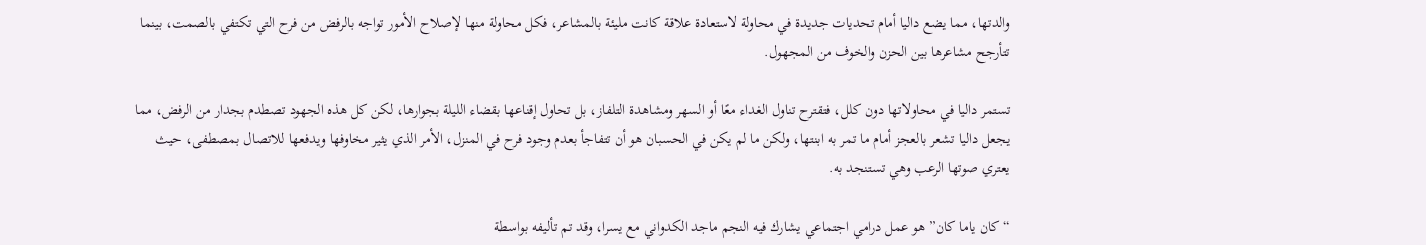والدتها، مما يضع داليا أمام تحديات جديدة في محاولة لاستعادة علاقة كانت مليئة بالمشاعر، فكل محاولة منها لإصلاح الأمور تواجه بالرفض من فرح التي تكتفي بالصمت، بينما تتأرجح مشاعرها بين الحزن والخوف من المجهول.

تستمر داليا في محاولاتها دون كلل، فتقترح تناول الغداء معًا أو السهر ومشاهدة التلفاز، بل تحاول إقناعها بقضاء الليلة بجوارها، لكن كل هذه الجهود تصطدم بجدار من الرفض، مما يجعل داليا تشعر بالعجز أمام ما تمر به ابنتها، ولكن ما لم يكن في الحسبان هو أن تتفاجأ بعدم وجود فرح في المنزل، الأمر الذي يثير مخاوفها ويدفعها للاتصال بمصطفى، حيث يعتري صوتها الرعب وهي تستنجد به.

“كان ياما كان” هو عمل درامي اجتماعي يشارك فيه النجم ماجد الكدواني مع يسرا، وقد تم تأليفه بواسطة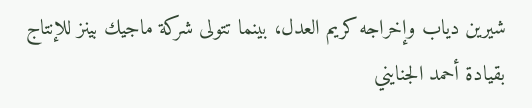شيرين دياب وإخراجه كريم العدل، بينما تتولى شركة ماجيك بينز للإنتاج بقيادة أحمد الجنايني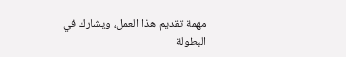مهمة تقديم هذا العمل، ويشارك في البطولة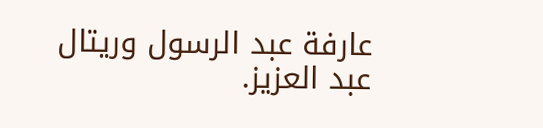عارفة عبد الرسول وريتال عبد العزيز.